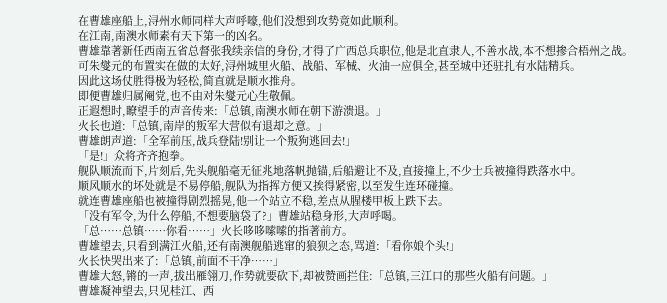在曹雄座船上,浔州水师同样大声呼嚎,他们没想到攻势竟如此顺利。
在江南,南澳水师素有天下第一的凶名。
曹雄靠著新任西南五省总督张我续亲信的身份,才得了广西总兵职位,他是北直隶人,不善水战,本不想掺合梧州之战。
可朱燮元的布置实在做的太好,浔州城里火船、战船、军械、火油一应俱全,甚至城中还驻扎有水陆精兵。
因此这场仗胜得极为轻松,简直就是顺水推舟。
即便曹雄归属阉党,也不由对朱燮元心生敬佩。
正遐想时,瞭望手的声音传来:「总镇,南澳水师在朝下游溃退。」
火长也道:「总镇,南岸的叛军大营似有退却之意。」
曹雄朗声道:「全军前压,战兵登陆!别让一个叛狗逃回去!」
「是!」众将齐齐抱拳。
舰队顺流而下,片刻后,先头舰船毫无征兆地落帆抛锚,后船避让不及,直接撞上,不少士兵被撞得跌落水中。
顺风顺水的坏处就是不易停船,舰队为指挥方便又挨得紧密,以至发生连环碰撞。
就连曹雄座船也被撞得剧烈摇晃,他一个站立不稳,差点从腥楼甲板上跌下去。
「没有军令,为什么停船,不想要脑袋了?」曹雄站稳身形,大声呼喝。
「总……总镇……你看……」火长哆哆嗦嗦的指著前方。
曹雄望去,只看到满江火船,还有南澳舰船逃窜的狼狈之态,骂道:「看你娘个头!」
火长快哭出来了:「总镇,前面不干净……」
曹雄大怒,锵的一声,拔出雁翎刀,作势就要砍下,却被赞画拦住:「总镇,三江口的那些火船有问题。」
曹雄凝神望去,只见桂江、西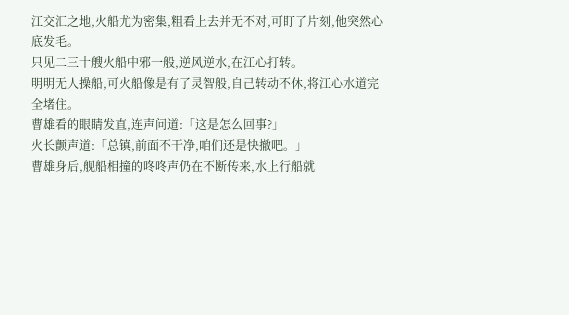江交汇之地,火船尤为密集,粗看上去并无不对,可盯了片刻,他突然心底发毛。
只见二三十艘火船中邪一般,逆风逆水,在江心打转。
明明无人操船,可火船像是有了灵智般,自己转动不休,将江心水道完全堵住。
曹雄看的眼睛发直,连声问道:「这是怎么回事?」
火长颤声道:「总镇,前面不干净,咱们还是快撤吧。」
曹雄身后,舰船相撞的咚咚声仍在不断传来,水上行船就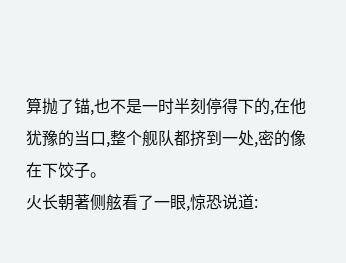算抛了锚,也不是一时半刻停得下的,在他犹豫的当口,整个舰队都挤到一处,密的像在下饺子。
火长朝著侧舷看了一眼,惊恐说道: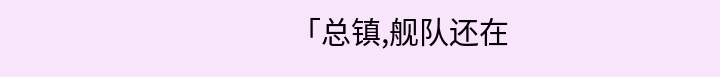「总镇,舰队还在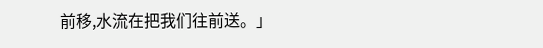前移,水流在把我们往前送。」